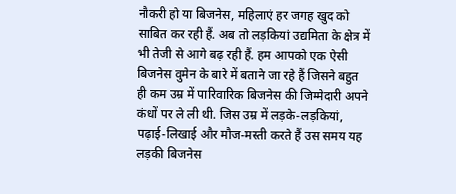नौकरी हो या बिजनेस, महिलाएं हर जगह खुद को साबित कर रही हैं. अब तो लड़कियां उद्यमिता के क्षेत्र में भी तेजी से आगे बढ़ रही हैं. हम आपको एक ऐसी बिजनेस वुमेन के बारे में बताने जा रहे हैं जिसने बहुत ही कम उम्र में पारिवारिक बिजनेस की जिम्मेदारी अपने कंधों पर ले ली थी. जिस उम्र में लड़के-लड़कियां, पढ़ाई-लिखाई और मौज-मस्ती करते हैं उस समय यह लड़की बिजनेस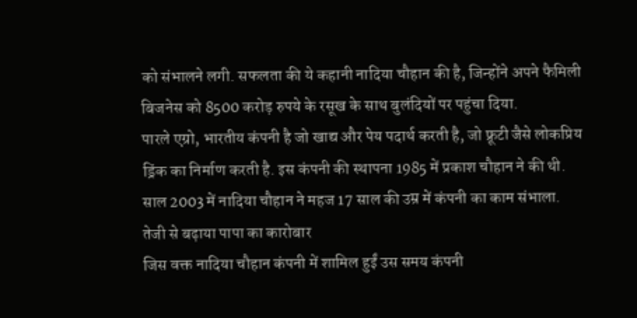को संभालने लगी. सफलता की ये कहानी नादिया चौहान की है, जिन्होंने अपने फैमिली बिजनेस को 8500 करोड़ रुपये के रसूख के साथ बुलंदियों पर पहुंचा दिया.
पारले एग्रो, भारतीय कंपनी है जो खाद्य और पेय पदार्थ करती है, जो फ्रूटी जैसे लोकप्रिय ड्रिंक का निर्माण करती है. इस कंपनी की स्थापना 1985 में प्रकाश चौहान ने की थी. साल 2003 में नादिया चौहान ने महज 17 साल की उम्र में कंपनी का काम संभाला.
तेजी से बढ़ाया पापा का कारोबार
जिस वक्त नादिया चौहान कंपनी में शामिल हुईं उस समय कंपनी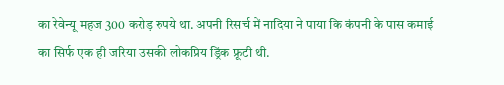का रेवेन्यू महज 300 करोड़ रुपये था. अपनी रिसर्च में नादिया ने पाया कि कंपनी के पास कमाई का सिर्फ एक ही जरिया उसकी लोकप्रिय ड्रिंक फ्रूटी थी.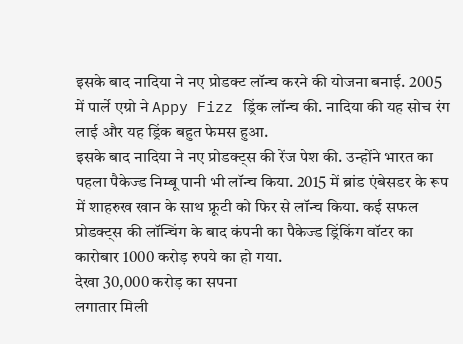इसके बाद नादिया ने नए प्रोडक्ट लॉन्च करने की योजना बनाई. 2005 में पार्ले एग्रो ने Appy Fizz ड्रिंक लॉन्च की. नादिया की यह सोच रंग लाई और यह ड्रिंक बहुत फेमस हुआ.
इसके बाद नादिया ने नए प्रोडक्ट्स की रेंज पेश की. उन्होंने भारत का पहला पैकेज्ड निम्बू पानी भी लॉन्च किया. 2015 में ब्रांड एंबेसडर के रूप में शाहरुख खान के साथ फ्रूटी को फिर से लॉन्च किया. कई सफल प्रोडक्ट्स की लॉन्चिंग के बाद कंपनी का पैकेज्ड ड्रिंकिंग वॉटर का कारोबार 1000 करोड़ रुपये का हो गया.
देखा 30,000 करोड़ का सपना
लगातार मिली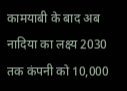कामयाबी के बाद अब नादिया का लक्ष्य 2030 तक कंपनी को 10,000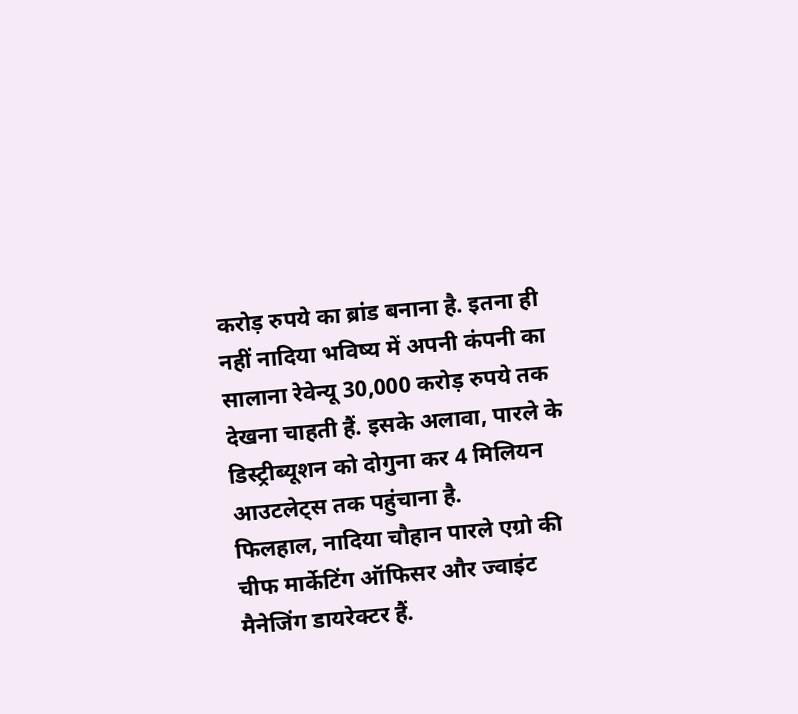करोड़ रुपये का ब्रांड बनाना है. इतना ही नहीं नादिया भविष्य में अपनी कंपनी का सालाना रेवेन्यू 30,000 करोड़ रुपये तक देखना चाहती हैं. इसके अलावा, पारले के डिस्ट्रीब्यूशन को दोगुना कर 4 मिलियन आउटलेट्स तक पहुंचाना है.
फिलहाल, नादिया चौहान पारले एग्रो की चीफ मार्केटिंग ऑफिसर और ज्वाइंट मैनेजिंग डायरेक्टर हैं.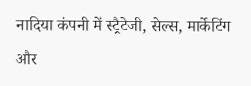नादिया कंपनी में स्ट्रैटेजी, सेल्स, मार्केटिंग और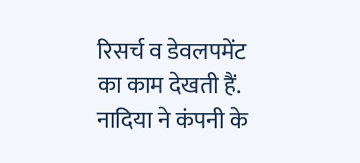रिसर्च व डेवलपमेंट का काम देखती हैं. नादिया ने कंपनी के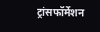ट्रांसफॉर्मेशन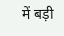में बड़ी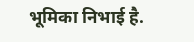भूमिका निभाई है.